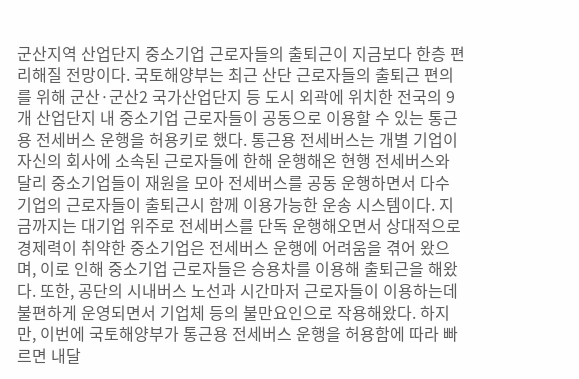군산지역 산업단지 중소기업 근로자들의 출퇴근이 지금보다 한층 편리해질 전망이다. 국토해양부는 최근 산단 근로자들의 출퇴근 편의를 위해 군산·군산2 국가산업단지 등 도시 외곽에 위치한 전국의 9개 산업단지 내 중소기업 근로자들이 공동으로 이용할 수 있는 통근용 전세버스 운행을 허용키로 했다. 통근용 전세버스는 개별 기업이 자신의 회사에 소속된 근로자들에 한해 운행해온 현행 전세버스와 달리 중소기업들이 재원을 모아 전세버스를 공동 운행하면서 다수 기업의 근로자들이 출퇴근시 함께 이용가능한 운송 시스템이다. 지금까지는 대기업 위주로 전세버스를 단독 운행해오면서 상대적으로 경제력이 취약한 중소기업은 전세버스 운행에 어려움을 겪어 왔으며, 이로 인해 중소기업 근로자들은 승용차를 이용해 출퇴근을 해왔다. 또한, 공단의 시내버스 노선과 시간마저 근로자들이 이용하는데 불편하게 운영되면서 기업체 등의 불만요인으로 작용해왔다. 하지만, 이번에 국토해양부가 통근용 전세버스 운행을 허용함에 따라 빠르면 내달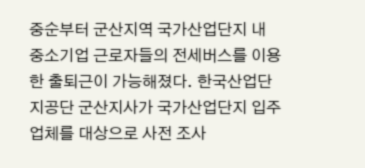중순부터 군산지역 국가산업단지 내 중소기업 근로자들의 전세버스를 이용한 출퇴근이 가능해졌다. 한국산업단지공단 군산지사가 국가산업단지 입주업체를 대상으로 사전 조사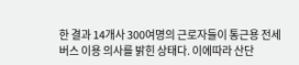한 결과 14개사 300여명의 근로자들이 통근용 전세버스 이용 의사를 밝힌 상태다. 이에따라 산단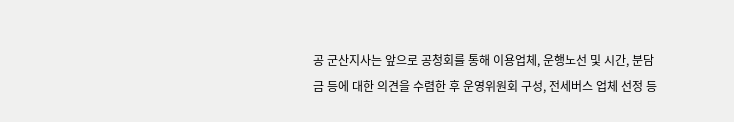공 군산지사는 앞으로 공청회를 통해 이용업체, 운행노선 및 시간, 분담금 등에 대한 의견을 수렴한 후 운영위원회 구성, 전세버스 업체 선정 등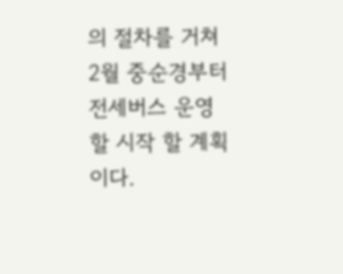의 절차를 거쳐 2월 중순경부터 전세버스 운영할 시작 할 계획이다.